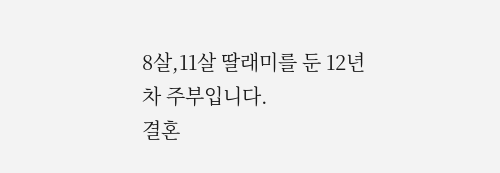8살,11살 딸래미를 둔 12년차 주부입니다.
결혼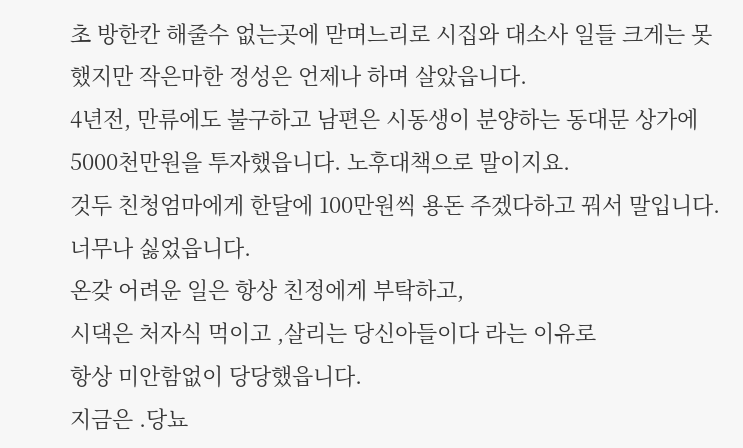초 방한칸 해줄수 없는곳에 맏며느리로 시집와 대소사 일들 크게는 못했지만 작은마한 정성은 언제나 하며 살았읍니다.
4년전, 만류에도 불구하고 남편은 시동생이 분양하는 동대문 상가에
5000천만원을 투자했읍니다. 노후대책으로 말이지요.
것두 친청엄마에게 한달에 100만원씩 용돈 주겠다하고 꿔서 말입니다.
너무나 싫었읍니다.
온갖 어려운 일은 항상 친정에게 부탁하고,
시댁은 처자식 먹이고 ,살리는 당신아들이다 라는 이유로
항상 미안함없이 당당했읍니다.
지금은 .당뇨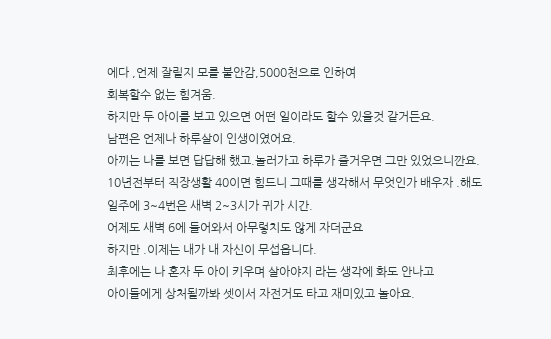에다 ,언제 잘릴지 모를 불안감,5000천으로 인하여
회복할수 없는 힘겨움.
하지만 두 아이를 보고 있으면 어떤 일이라도 할수 있을것 같거든요.
남편은 언제나 하루살이 인생이였어요.
아끼는 나를 보면 답답해 했고.놀러가고 하루가 즐거우면 그만 있었으니깐요.
10년전부터 직장생활 40이면 힘드니 그때를 생각해서 무엇인가 배우자 .해도
일주에 3~4번은 새벽 2~3시가 귀가 시간.
어제도 새벽 6에 들어와서 아무렇치도 않게 자더군요
하지만 .이제는 내가 내 자신이 무섭읍니다.
최후에는 나 혼자 두 아이 키우며 살아야지 라는 생각에 화도 안나고
아이들에게 상처될까봐 셋이서 자전거도 타고 재미있고 놀아요.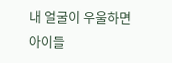내 얼굴이 우울하면 아이들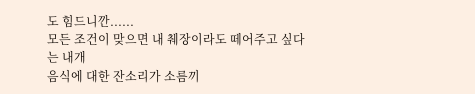도 힘드니깐......
모든 조건이 맞으면 내 췌장이라도 떼어주고 싶다는 내개
음식에 대한 잔소리가 소름끼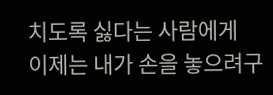치도록 싫다는 사람에게
이제는 내가 손을 놓으려구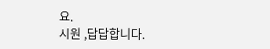요.
시원 ,답답합니다.